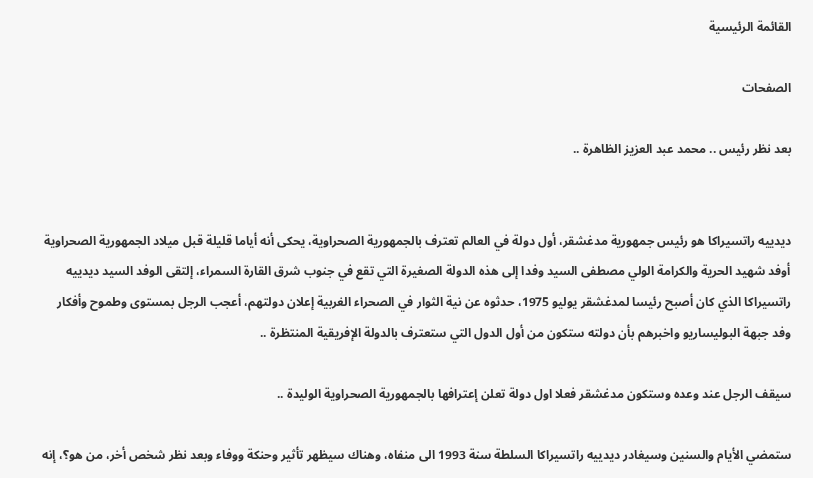القائمة الرئيسية

الصفحات

بعد نظر رئيس .. محمد عبد العزيز الظاهرة ..


ديدييه راتسيراكا هو رئيس جمهورية مدغشقر، أول دولة في العالم تعترف بالجمهورية الصحراوية، يحكى أنه أياما قليلة قبل ميلاد الجمهورية الصحراوية أوفد شهيد الحرية والكرامة الولي مصطفى السيد وفدا إلى هذه الدولة الصغيرة التي تقع في جنوب شرق القارة السمراء، إلتقى الوفد السيد ديدييه راتسيراكا الذي كان أصبح رئيسا لمدغشقر يوليو 1975، حدثوه عن نية الثوار في الصحراء الغربية إعلان دولتهم، أعجب الرجل بمستوى وطموح وأفكار وفد جبهة البوليساريو واخبرهم بأن دولته ستكون من أول الدول التي ستعترف بالدولة الإفريقية المنتظرة ..

سيقف الرجل عند وعده وستكون مدغشقر فعلا اول دولة تعلن إعترافها بالجمهورية الصحراوية الوليدة ..

ستمضي الأيام والسنين وسيغادر ديدييه راتسيراكا السلطة سنة 1993 الى منفاه، وهناك سيظهر تأثير وحنكة ووفاء وبعد نظر شخص أخر، من هو؟، إنه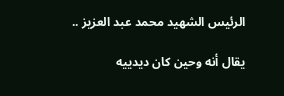الرئيس الشهيد محمد عبد العزيز ..

يقال أنه وحين كان ديدييه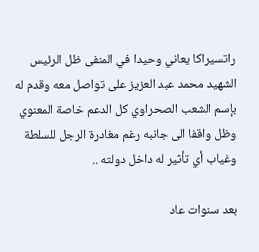راتسيراكا يعاني وحيدا في المنفى ظل الرئيس الشهيد محمد عبد العزيز على تواصل معه وقدم له بإسم الشعب الصحراوي كل الدعم خاصة المعنوي وظل واقفا الى جانبه رغم مغادرة الرجل للسلطة وغياب أي تأثير له داخل دولته ..

بعد سنوات عاد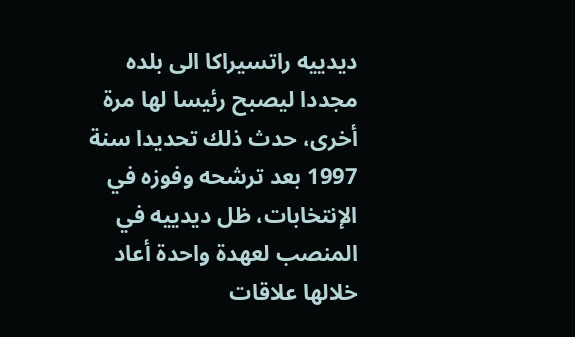ديدييه راتسيراكا الى بلده مجددا ليصبح رئيسا لها مرة أخرى، حدث ذلك تحديدا سنة 1997 بعد ترشحه وفوزه في الإنتخابات، ظل ديدييه في المنصب لعهدة واحدة أعاد خلالها علاقات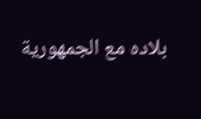بلاده مع الجمهورية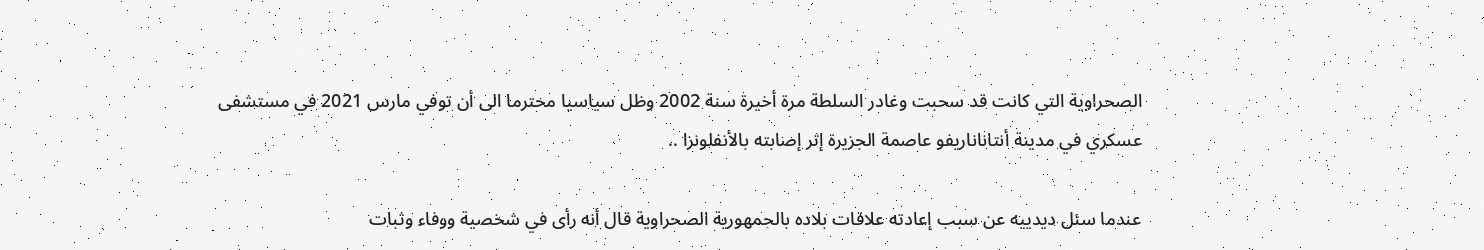الصحراوية التي كانت قد سحبت وغادر السلطة مرة أخيرة سنة 2002 وظل سياسيا محترما الى أن توفي مارس 2021 في مستشفى عسكري في مدينة أنتاناناريفو عاصمة الجزيرة إثر إصابته بالأنفلونزا ..

عندما سئل ديدييه عن سبب إعادته علاقات بلاده بالجمهورية الصحراوية قال أنه رأى في شخصية ووفاء وثبات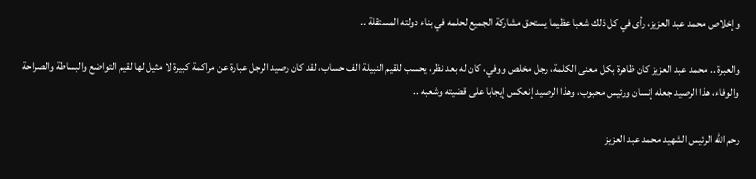وإخلاص محمد عبد العزيز، رأى في كل ذلك شعبا عظيما يستحق مشاركة الجميع لحلمه في بناء دولته المستقلة ..

والعبرة .. محمد عبد العزيز كان ظاهرة بكل معنى الكلمة، رجل مخلص ووفي، كان له بعد نظر، يحسب للقيم النبيلة الف حساب، لقد كان رصيد الرجل عبارة عن مراكمة كبيرة لا مثيل لها لقيم التواضع والبساطة والصراحة والوفاء، هذا الرصيد جعله إنسان ورئيس محبوب، وهذا الرصيد إنعكس إيجابا على قضيته وشعبه ..

رحم الله الرئيس الشهيد محمد عبد العزيز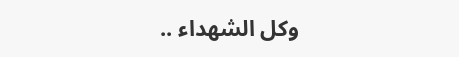وكل الشهداء ..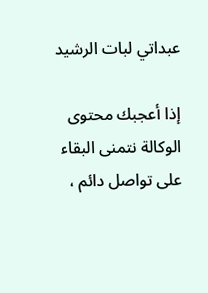عبداتي لبات الرشيد

إذا أعجبك محتوى الوكالة نتمنى البقاء على تواصل دائم ،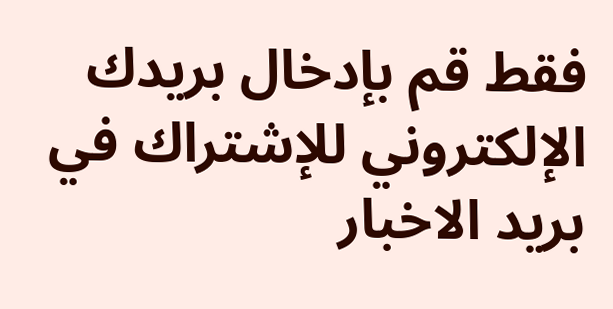فقط قم بإدخال بريدك الإلكتروني للإشتراك في بريد الاخبار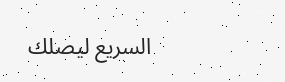السريع ليصلك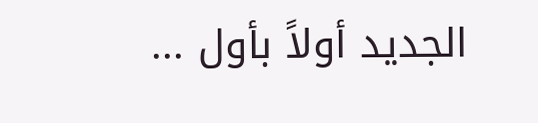الجديد أولاً بأول ...